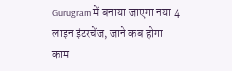Gurugram में बनाया जाएगा नया 4 लाइन इंटरचेंज, जाने कब होगा काम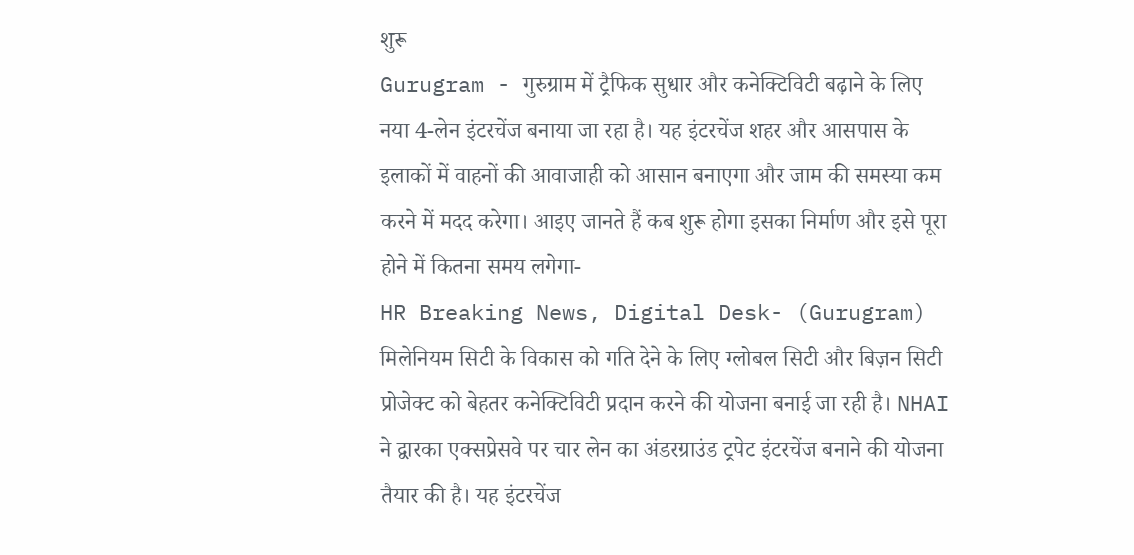शुरू
Gurugram - गुरुग्राम में ट्रैफिक सुधार और कनेक्टिविटी बढ़ाने के लिए नया 4-लेन इंटरचेंज बनाया जा रहा है। यह इंटरचेंज शहर और आसपास के इलाकों में वाहनों की आवाजाही को आसान बनाएगा और जाम की समस्या कम करने में मदद करेगा। आइए जानते हैं कब शुरू होगा इसका निर्माण और इसे पूरा होने में कितना समय लगेगा-
HR Breaking News, Digital Desk- (Gurugram) मिलेनियम सिटी के विकास को गति देने के लिए ग्लोबल सिटी और बिज़न सिटी प्रोजेक्ट को बेहतर कनेक्टिविटी प्रदान करने की योजना बनाई जा रही है। NHAI ने द्वारका एक्सप्रेसवे पर चार लेन का अंडरग्राउंड ट्रपेट इंटरचेंज बनाने की योजना तैयार की है। यह इंटरचेंज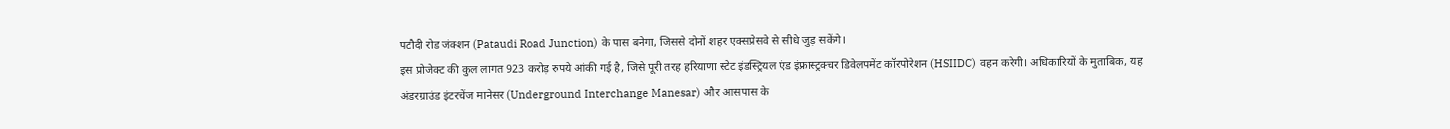पटौदी रोड जंक्शन (Pataudi Road Junction) के पास बनेगा, जिससे दोनों शहर एक्सप्रेसवे से सीधे जुड़ सकेंगे।
इस प्रोजेक्ट की कुल लागत 923 करोड़ रुपये आंकी गई है, जिसे पूरी तरह हरियाणा स्टेट इंडस्ट्रियल एंड इंफ्रास्ट्रक्चर डिवेलपमेंट कॉरपोरेशन (HSIIDC) वहन करेगी। अधिकारियों के मुताबिक, यह अंडरग्राउंड इंटरचेंज मानेसर (Underground Interchange Manesar) और आसपास के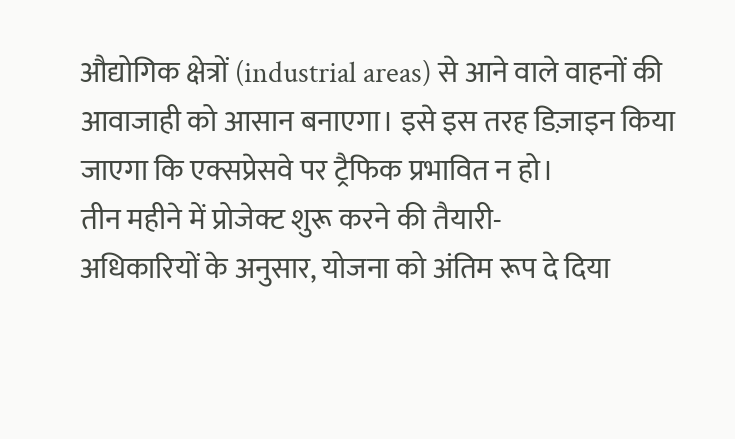औद्योगिक क्षेत्रों (industrial areas) से आने वाले वाहनों की आवाजाही को आसान बनाएगा। इसे इस तरह डिज़ाइन किया जाएगा कि एक्सप्रेसवे पर ट्रैफिक प्रभावित न हो।
तीन महीने में प्रोजेक्ट शुरू करने की तैयारी-
अधिकारियों के अनुसार, योजना को अंतिम रूप दे दिया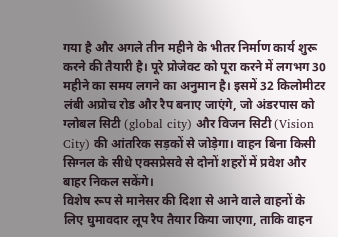गया है और अगले तीन महीने के भीतर निर्माण कार्य शुरू करने की तैयारी है। पूरे प्रोजेक्ट को पूरा करने में लगभग 30 महीने का समय लगने का अनुमान है। इसमें 32 किलोमीटर लंबी अप्रोच रोड और रैप बनाए जाएंगे, जो अंडरपास को ग्लोबल सिटी (global city) और विजन सिटी (Vision City) की आंतरिक सड़कों से जोड़ेगा। वाहन बिना किसी सिग्नल के सीधे एक्सप्रेसवे से दोनों शहरों में प्रवेश और बाहर निकल सकेंगे।
विशेष रूप से मानेसर की दिशा से आने वाले वाहनों के लिए घुमावदार लूप रैप तैयार किया जाएगा, ताकि वाहन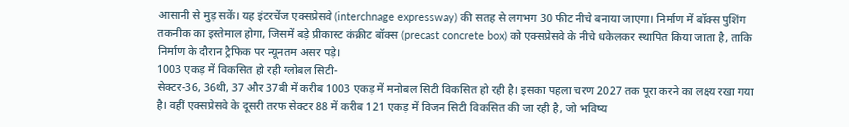आसानी से मुड़ सकें। यह इंटरचेंज एक्सप्रेसवे (interchnage expressway) की सतह से लगभग 30 फीट नीचे बनाया जाएगा। निर्माण में बॉक्स पुशिंग तकनीक का इस्तेमाल होगा, जिसमें बड़े प्रीकास्ट कंक्रीट बॉक्स (precast concrete box) को एक्सप्रेसवे के नीचे धकेलकर स्थापित किया जाता है, ताकि निर्माण के दौरान ट्रैफिक पर न्यूनतम असर पड़े।
1003 एकड़ में विकसित हो रही ग्लोबल सिटी-
सेक्टर-36, 36थी, 37 और 37बी में करीब 1003 एकड़ में मनोबल सिटी विकसित हो रही है। इसका पहला चरण 2027 तक पूरा करने का लक्ष्य रखा गया है। वहीं एक्सप्रेसवे के दूसरी तरफ सेक्टर 88 में करीब 121 एकड़ में विजन सिटी विकसित की जा रही है, जो भविष्य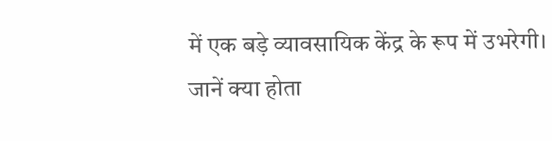में एक बड़े व्यावसायिक केंद्र के रूप में उभरेगी।
जानें क्या होता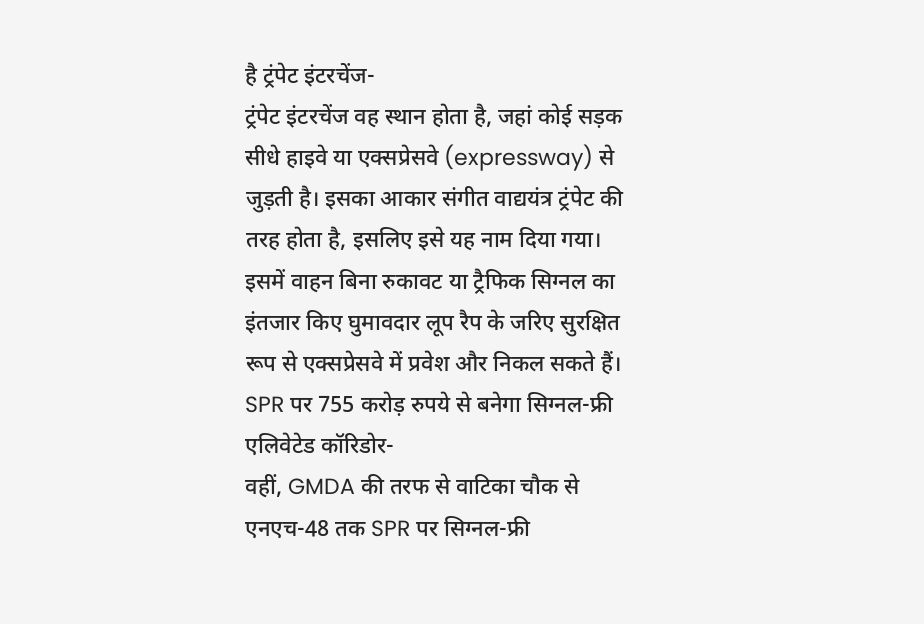है ट्रंपेट इंटरचेंज-
ट्रंपेट इंटरचेंज वह स्थान होता है, जहां कोई सड़क सीधे हाइवे या एक्सप्रेसवे (expressway) से जुड़ती है। इसका आकार संगीत वाद्ययंत्र ट्रंपेट की तरह होता है, इसलिए इसे यह नाम दिया गया। इसमें वाहन बिना रुकावट या ट्रैफिक सिग्नल का इंतजार किए घुमावदार लूप रैप के जरिए सुरक्षित रूप से एक्सप्रेसवे में प्रवेश और निकल सकते हैं।
SPR पर 755 करोड़ रुपये से बनेगा सिग्नल-फ्री एलिवेटेड कॉरिडोर-
वहीं, GMDA की तरफ से वाटिका चौक से एनएच-48 तक SPR पर सिग्नल-फ्री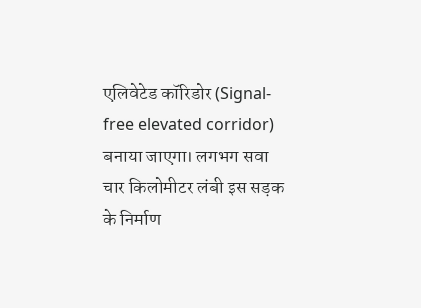एलिवेटेड कॉरिडोर (Signal-free elevated corridor) बनाया जाएगा। लगभग सवा चार किलोमीटर लंबी इस सड़क के निर्माण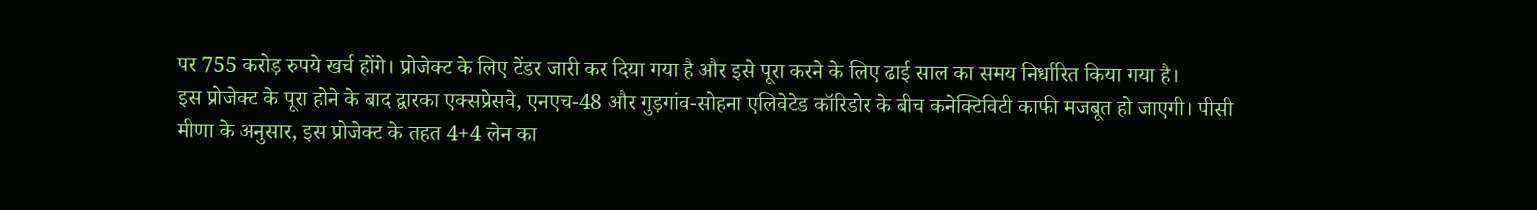पर 755 करोड़ रुपये खर्च होंगे। प्रोजेक्ट के लिए टेंडर जारी कर दिया गया है और इसे पूरा करने के लिए ढाई साल का समय निर्धारित किया गया है।
इस प्रोजेक्ट के पूरा होने के बाद द्वारका एक्सप्रेसवे, एनएच-48 और गुड़गांव-सोहना एलिवेटेड कॉरिडोर के बीच कनेक्टिविटी काफी मजबूत हो जाएगी। पीसी मीणा के अनुसार, इस प्रोजेक्ट के तहत 4+4 लेन का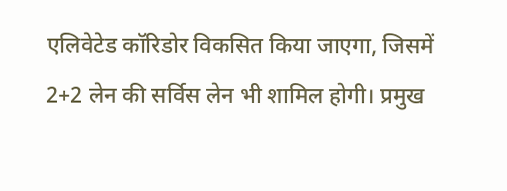एलिवेटेड कॉरिडोर विकसित किया जाएगा, जिसमें 2+2 लेन की सर्विस लेन भी शामिल होगी। प्रमुख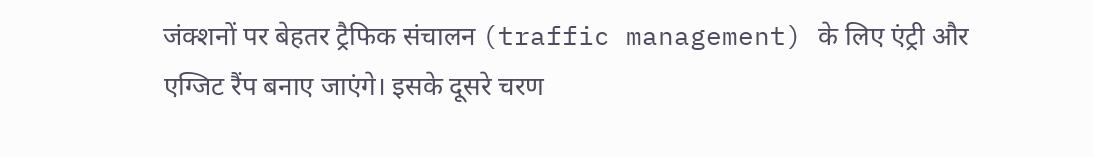जंक्शनों पर बेहतर ट्रैफिक संचालन (traffic management) के लिए एंट्री और एग्जिट रैंप बनाए जाएंगे। इसके दूसरे चरण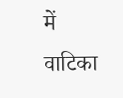में वाटिका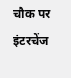चौक पर इंटरचेंज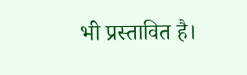भी प्रस्तावित है।